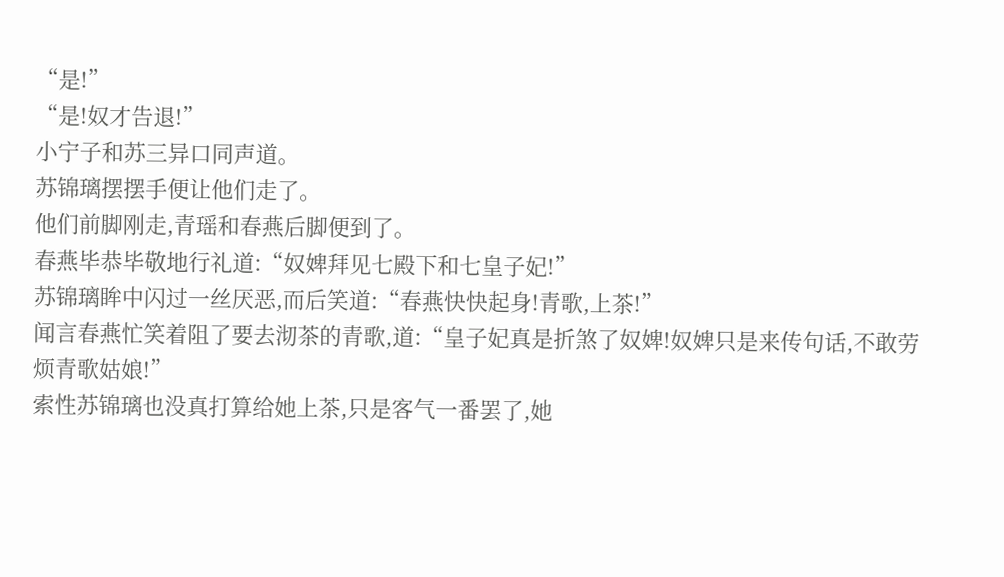“是!”
“是!奴才告退!”
小宁子和苏三异口同声道。
苏锦璃摆摆手便让他们走了。
他们前脚刚走,青瑶和春燕后脚便到了。
春燕毕恭毕敬地行礼道:“奴婢拜见七殿下和七皇子妃!”
苏锦璃眸中闪过一丝厌恶,而后笑道:“春燕快快起身!青歌,上茶!”
闻言春燕忙笑着阻了要去沏茶的青歌,道:“皇子妃真是折煞了奴婢!奴婢只是来传句话,不敢劳烦青歌姑娘!”
索性苏锦璃也没真打算给她上茶,只是客气一番罢了,她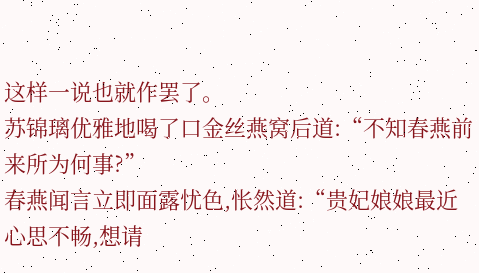这样一说也就作罢了。
苏锦璃优雅地喝了口金丝燕窝后道:“不知春燕前来所为何事?”
春燕闻言立即面露忧色,怅然道:“贵妃娘娘最近心思不畅,想请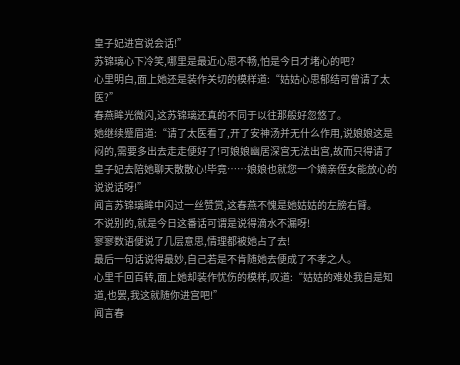皇子妃进宫说会话!”
苏锦璃心下冷笑,哪里是最近心思不畅,怕是今日才堵心的吧?
心里明白,面上她还是装作关切的模样道:“姑姑心思郁结可曾请了太医?”
春燕眸光微闪,这苏锦璃还真的不同于以往那般好忽悠了。
她继续蹙眉道:“请了太医看了,开了安神汤并无什么作用,说娘娘这是闷的,需要多出去走走便好了!可娘娘幽居深宫无法出宫,故而只得请了皇子妃去陪她聊天散散心!毕竟……娘娘也就您一个嫡亲侄女能放心的说说话呀!”
闻言苏锦璃眸中闪过一丝赞赏,这春燕不愧是她姑姑的左膀右臂。
不说别的,就是今日这番话可谓是说得滴水不漏呀!
寥寥数语便说了几层意思,情理都被她占了去!
最后一句话说得最妙,自己若是不肯随她去便成了不孝之人。
心里千回百转,面上她却装作忧伤的模样,叹道:“姑姑的难处我自是知道,也罢,我这就随你进宫吧!”
闻言春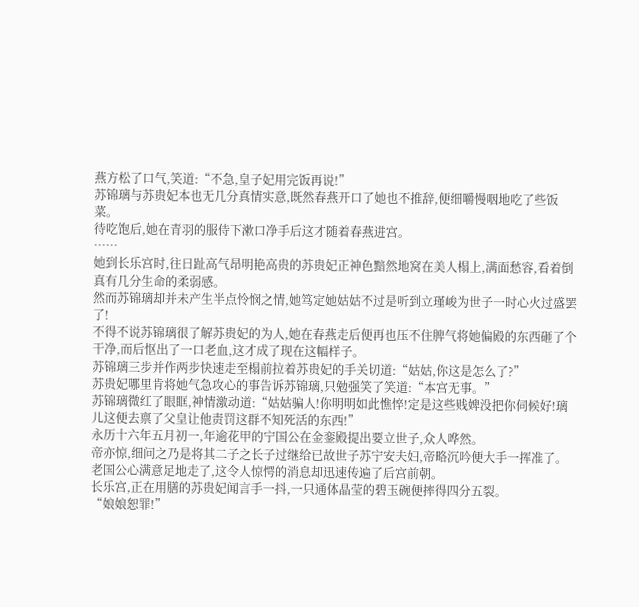燕方松了口气,笑道:“不急,皇子妃用完饭再说!”
苏锦璃与苏贵妃本也无几分真情实意,既然春燕开口了她也不推辞,便细嚼慢咽地吃了些饭菜。
待吃饱后,她在青羽的服侍下漱口净手后这才随着春燕进宫。
……
她到长乐宫时,往日趾高气昂明艳高贵的苏贵妃正神色黯然地窝在美人榻上,满面愁容,看着倒真有几分生命的柔弱感。
然而苏锦璃却并未产生半点怜悯之情,她笃定她姑姑不过是听到立瑾峻为世子一时心火过盛罢了!
不得不说苏锦璃很了解苏贵妃的为人,她在春燕走后便再也压不住脾气将她偏殿的东西砸了个干净,而后怄出了一口老血,这才成了现在这幅样子。
苏锦璃三步并作两步快速走至榻前拉着苏贵妃的手关切道:“姑姑,你这是怎么了?”
苏贵妃哪里肯将她气急攻心的事告诉苏锦璃,只勉强笑了笑道:“本宫无事。”
苏锦璃微红了眼眶,神情激动道:“姑姑骗人!你明明如此憔悴!定是这些贱婢没把你伺候好!璃儿这便去禀了父皇让他责罚这群不知死活的东西!”
永历十六年五月初一,年逾花甲的宁国公在金銮殿提出要立世子,众人哗然。
帝亦惊,细问之乃是将其二子之长子过继给已故世子苏宁安夫妇,帝略沉吟便大手一挥准了。
老国公心满意足地走了,这令人惊愕的消息却迅速传遍了后宫前朝。
长乐宫,正在用膳的苏贵妃闻言手一抖,一只通体晶莹的碧玉碗便摔得四分五裂。
“娘娘恕罪!”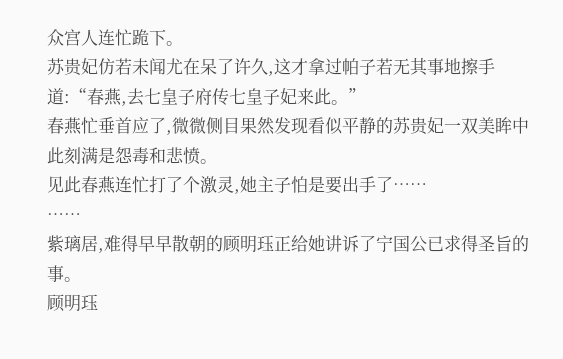众宫人连忙跪下。
苏贵妃仿若未闻尤在呆了许久,这才拿过帕子若无其事地擦手道:“春燕,去七皇子府传七皇子妃来此。”
春燕忙垂首应了,微微侧目果然发现看似平静的苏贵妃一双美眸中此刻满是怨毒和悲愤。
见此春燕连忙打了个激灵,她主子怕是要出手了……
……
紫璃居,难得早早散朝的顾明珏正给她讲诉了宁国公已求得圣旨的事。
顾明珏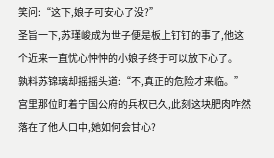笑问:“这下,娘子可安心了没?”
圣旨一下,苏瑾峻成为世子便是板上钉钉的事了,他这个近来一直忧心忡忡的小娘子终于可以放下心了。
孰料苏锦璃却摇摇头道:“不,真正的危险才来临。”
宫里那位盯着宁国公府的兵权已久,此刻这块肥肉咋然落在了他人口中,她如何会甘心?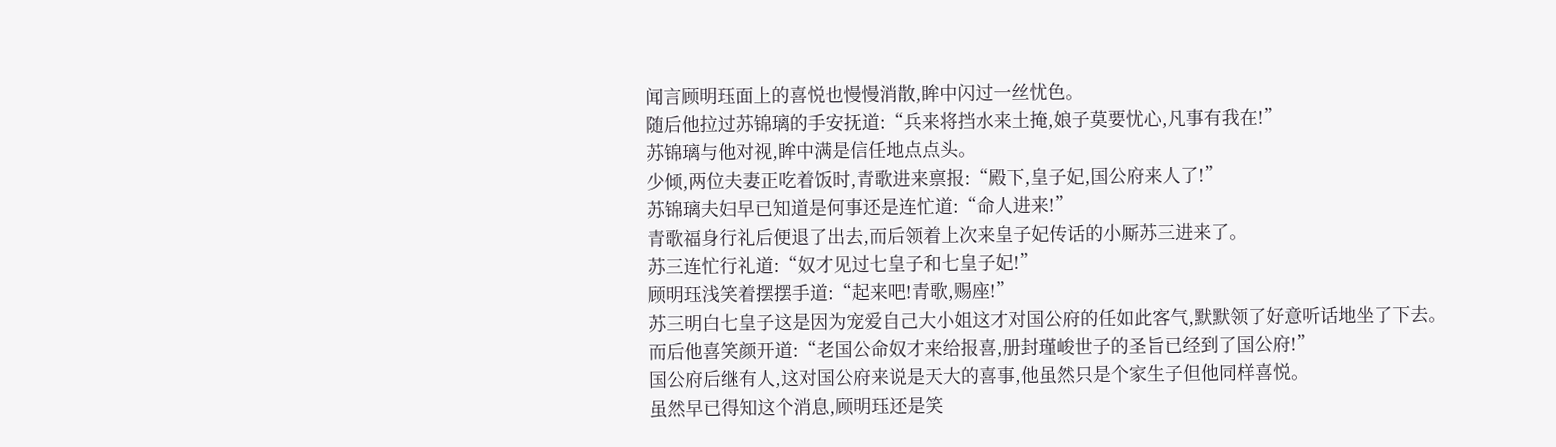闻言顾明珏面上的喜悦也慢慢消散,眸中闪过一丝忧色。
随后他拉过苏锦璃的手安抚道:“兵来将挡水来土掩,娘子莫要忧心,凡事有我在!”
苏锦璃与他对视,眸中满是信任地点点头。
少倾,两位夫妻正吃着饭时,青歌进来禀报:“殿下,皇子妃,国公府来人了!”
苏锦璃夫妇早已知道是何事还是连忙道:“命人进来!”
青歌福身行礼后便退了出去,而后领着上次来皇子妃传话的小厮苏三进来了。
苏三连忙行礼道:“奴才见过七皇子和七皇子妃!”
顾明珏浅笑着摆摆手道:“起来吧!青歌,赐座!”
苏三明白七皇子这是因为宠爱自己大小姐这才对国公府的任如此客气,默默领了好意听话地坐了下去。
而后他喜笑颜开道:“老国公命奴才来给报喜,册封瑾峻世子的圣旨已经到了国公府!”
国公府后继有人,这对国公府来说是天大的喜事,他虽然只是个家生子但他同样喜悦。
虽然早已得知这个消息,顾明珏还是笑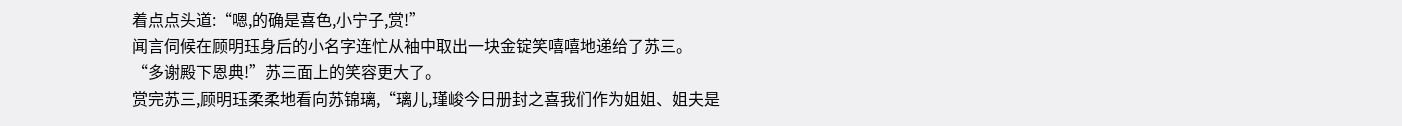着点点头道:“嗯,的确是喜色,小宁子,赏!”
闻言伺候在顾明珏身后的小名字连忙从袖中取出一块金锭笑嘻嘻地递给了苏三。
“多谢殿下恩典!”苏三面上的笑容更大了。
赏完苏三,顾明珏柔柔地看向苏锦璃,“璃儿,瑾峻今日册封之喜我们作为姐姐、姐夫是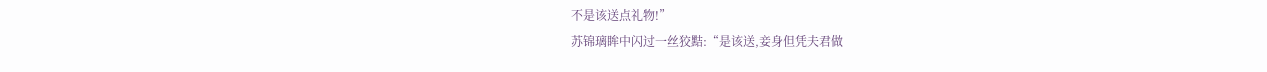不是该送点礼物!”
苏锦璃眸中闪过一丝狡黠:“是该送,妾身但凭夫君做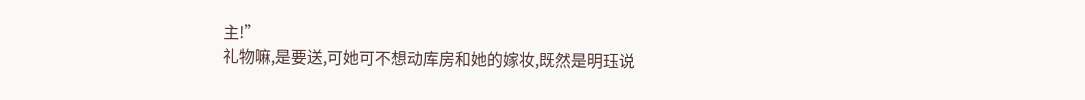主!”
礼物嘛,是要送,可她可不想动库房和她的嫁妆,既然是明珏说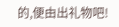的,便由出礼物吧!